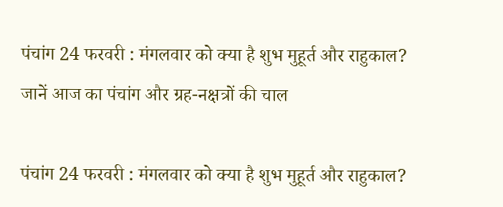पंचांग 24 फरवरी : मंगलवार को क्या है शुभ मुहूर्त और राहुकाल? जानें आज का पंचांग और ग्रह-नक्षत्रों की चाल

पंचांग 24 फरवरी : मंगलवार को क्या है शुभ मुहूर्त और राहुकाल?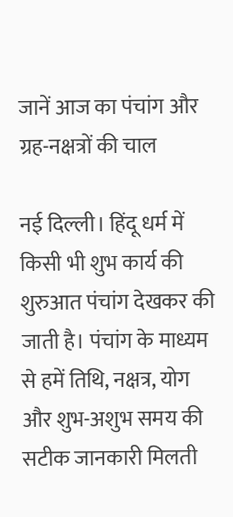जानें आज का पंचांग और ग्रह-नक्षत्रों की चाल

नई दिल्ली। हिंदू धर्म में किसी भी शुभ कार्य की शुरुआत पंचांग देखकर की जाती है। पंचांग के माध्यम से हमें तिथि, नक्षत्र, योग और शुभ-अशुभ समय की सटीक जानकारी मिलती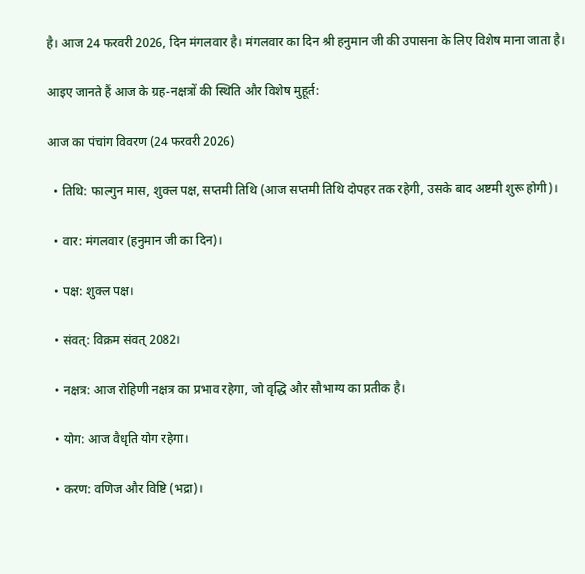है। आज 24 फरवरी 2026, दिन मंगलवार है। मंगलवार का दिन श्री हनुमान जी की उपासना के लिए विशेष माना जाता है।

आइए जानते हैं आज के ग्रह-नक्षत्रों की स्थिति और विशेष मुहूर्त:

आज का पंचांग विवरण (24 फरवरी 2026)

  • तिथि: फाल्गुन मास, शुक्ल पक्ष, सप्तमी तिथि (आज सप्तमी तिथि दोपहर तक रहेगी, उसके बाद अष्टमी शुरू होगी)।

  • वार: मंगलवार (हनुमान जी का दिन)।

  • पक्ष: शुक्ल पक्ष।

  • संवत्: विक्रम संवत् 2082।

  • नक्षत्र: आज रोहिणी नक्षत्र का प्रभाव रहेगा, जो वृद्धि और सौभाग्य का प्रतीक है।

  • योग: आज वैधृति योग रहेगा।

  • करण: वणिज और विष्टि (भद्रा)।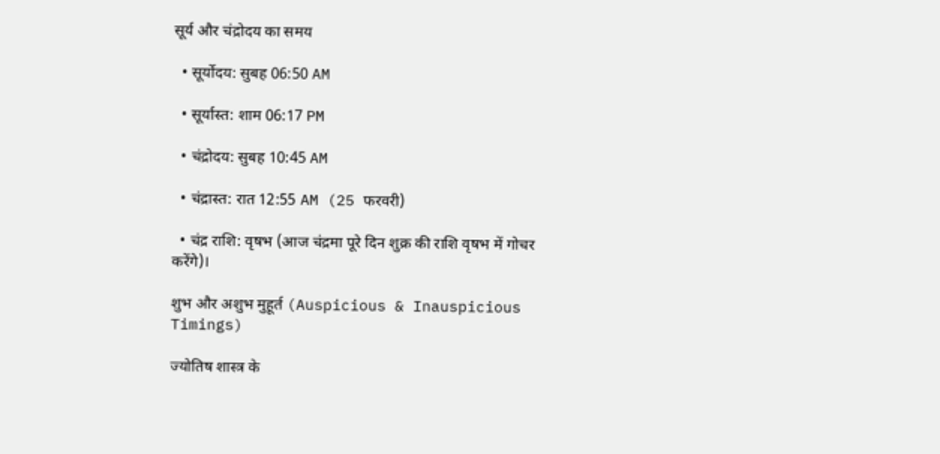सूर्य और चंद्रोदय का समय

  • सूर्योदय: सुबह 06:50 AM

  • सूर्यास्त: शाम 06:17 PM

  • चंद्रोदय: सुबह 10:45 AM

  • चंद्रास्त: रात 12:55 AM (25 फरवरी)

  • चंद्र राशि: वृषभ (आज चंद्रमा पूरे दिन शुक्र की राशि वृषभ में गोचर करेंगे)।

शुभ और अशुभ मुहूर्त (Auspicious & Inauspicious Timings)

ज्योतिष शास्त्र के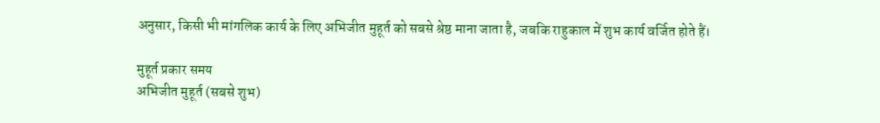अनुसार, किसी भी मांगलिक कार्य के लिए अभिजीत मुहूर्त को सबसे श्रेष्ठ माना जाता है, जबकि राहुकाल में शुभ कार्य वर्जित होते हैं।

मुहूर्त प्रकार समय
अभिजीत मुहूर्त (सबसे शुभ)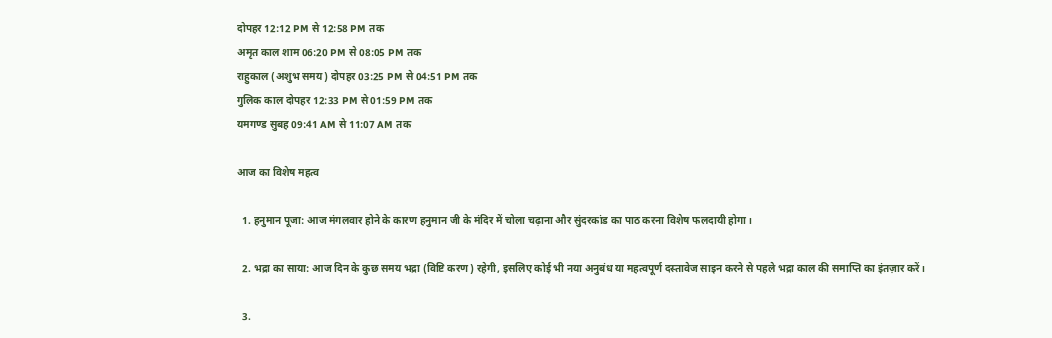दोपहर 12:12 PM से 12:58 PM तक
अमृत काल शाम 06:20 PM से 08:05 PM तक
राहुकाल (अशुभ समय) दोपहर 03:25 PM से 04:51 PM तक
गुलिक काल दोपहर 12:33 PM से 01:59 PM तक
यमगण्ड सुबह 09:41 AM से 11:07 AM तक

आज का विशेष महत्व

  1. हनुमान पूजा: आज मंगलवार होने के कारण हनुमान जी के मंदिर में चोला चढ़ाना और सुंदरकांड का पाठ करना विशेष फलदायी होगा।

  2. भद्रा का साया: आज दिन के कुछ समय भद्रा (विष्टि करण) रहेगी, इसलिए कोई भी नया अनुबंध या महत्वपूर्ण दस्तावेज साइन करने से पहले भद्रा काल की समाप्ति का इंतज़ार करें।

  3.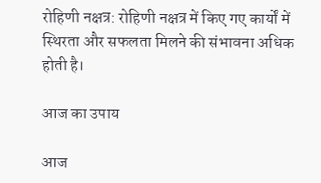रोहिणी नक्षत्र: रोहिणी नक्षत्र में किए गए कार्यों में स्थिरता और सफलता मिलने की संभावना अधिक होती है।

आज का उपाय

आज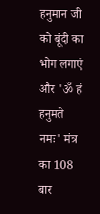हनुमान जी को बूंदी का भोग लगाएं और 'ॐ हं हनुमते नमः' मंत्र का 108 बार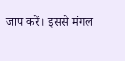जाप करें। इससे मंगल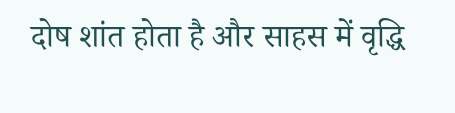दोष शांत होता है और साहस में वृद्धि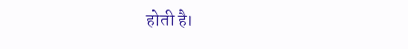होती है।